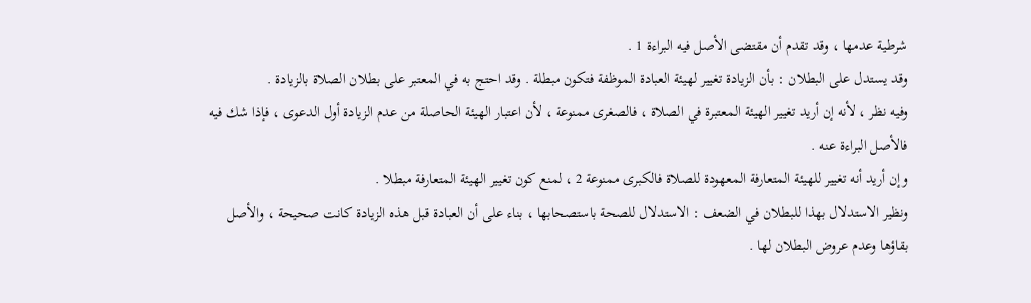شرطية عدمها ، وقد تقدم أن مقتضى الأصل فيه البراءة 1 .
وقد يستدل على البطلان : بأن الزيادة تغيير لهيئة العبادة الموظفة فتكون مبطلة . وقد احتج به في المعتبر على بطلان الصلاة بالزيادة .
وفيه نظر ، لأنه إن أريد تغيير الهيئة المعتبرة في الصلاة ، فالصغرى ممنوعة ، لأن اعتبار الهيئة الحاصلة من عدم الزيادة أول الدعوى ، فإذا شك فيه فالأصل البراءة عنه .
وإن أريد أنه تغيير للهيئة المتعارفة المعهودة للصلاة فالكبرى ممنوعة 2 ، لمنع كون تغيير الهيئة المتعارفة مبطلا .
ونظير الاستدلال بهذا للبطلان في الضعف : الاستدلال للصحة باستصحابها ، بناء على أن العبادة قبل هذه الزيادة كانت صحيحة ، والأصل بقاؤها وعدم عروض البطلان لها .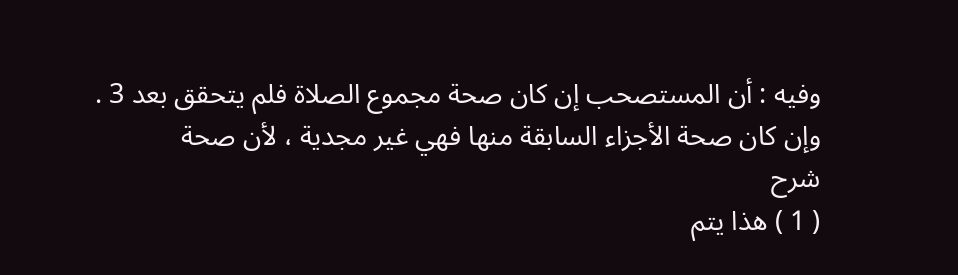وفيه : أن المستصحب إن كان صحة مجموع الصلاة فلم يتحقق بعد 3 .
وإن كان صحة الأجزاء السابقة منها فهي غير مجدية ، لأن صحة
شرح
( 1 ) هذا يتم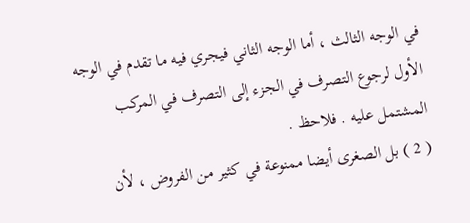في الوجه الثالث ، أما الوجه الثاني فيجري فيه ما تقدم في الوجه الأول لرجوع التصرف في الجزء إلى التصرف في المركب المشتمل عليه . فلاحظ .
( 2 ) بل الصغرى أيضا ممنوعة في كثير من الفروض ، لأن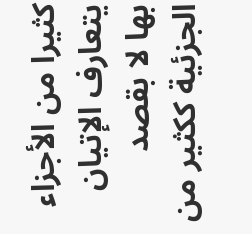كثيرا من الأجزاء يتعارف الإتيان بها لا بقصد الجزئية ككثير من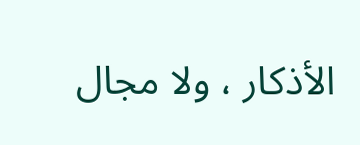الأذكار ، ولا مجال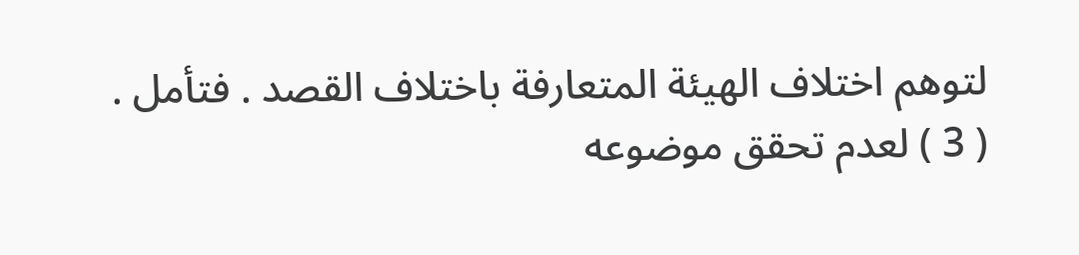لتوهم اختلاف الهيئة المتعارفة باختلاف القصد . فتأمل .
( 3 ) لعدم تحقق موضوعه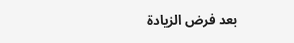بعد فرض الزيادة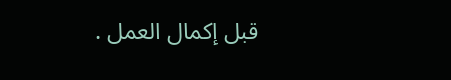قبل إكمال العمل .